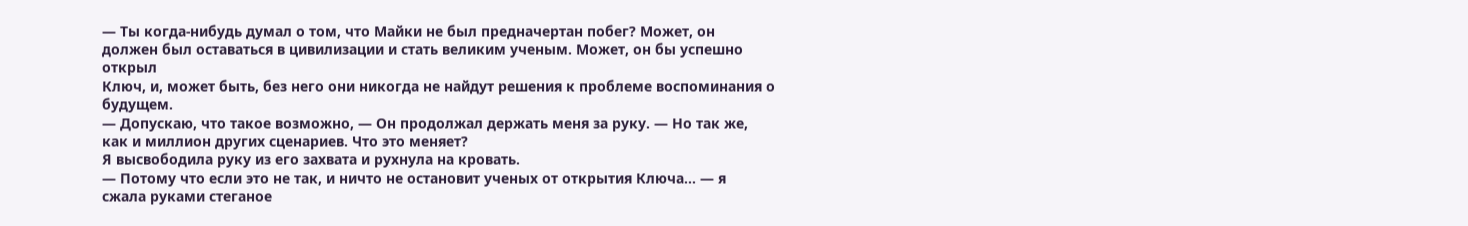― Ты когда-нибудь думал о том, что Майки не был предначертан побег? Может, он
должен был оставаться в цивилизации и стать великим ученым. Может, он бы успешно открыл
Ключ, и, может быть, без него они никогда не найдут решения к проблеме воспоминания о
будущем.
― Допускаю, что такое возможно, ― Он продолжал держать меня за руку. ― Но так же,
как и миллион других сценариев. Что это меняет?
Я высвободила руку из его захвата и рухнула на кровать.
― Потому что если это не так, и ничто не остановит ученых от открытия Ключа... ― я
сжала руками стеганое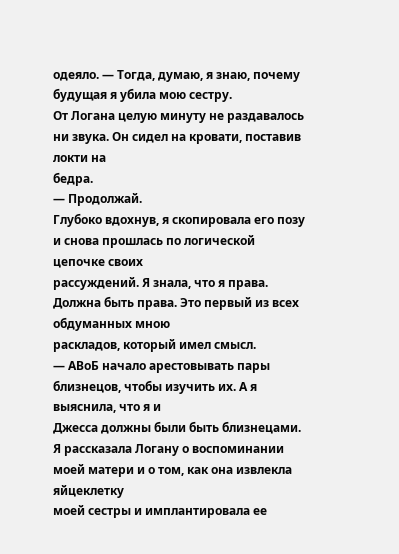одеяло. ― Тогда, думаю, я знаю, почему будущая я убила мою сестру.
От Логана целую минуту не раздавалось ни звука. Он сидел на кровати, поставив локти на
бедра.
― Продолжай.
Глубоко вдохнув, я скопировала его позу и снова прошлась по логической цепочке своих
рассуждений. Я знала, что я права. Должна быть права. Это первый из всех обдуманных мною
раскладов, который имел смысл.
― АВоБ начало арестовывать пары близнецов, чтобы изучить их. А я выяснила, что я и
Джесса должны были быть близнецами.
Я рассказала Логану о воспоминании моей матери и о том, как она извлекла яйцеклетку
моей сестры и имплантировала ее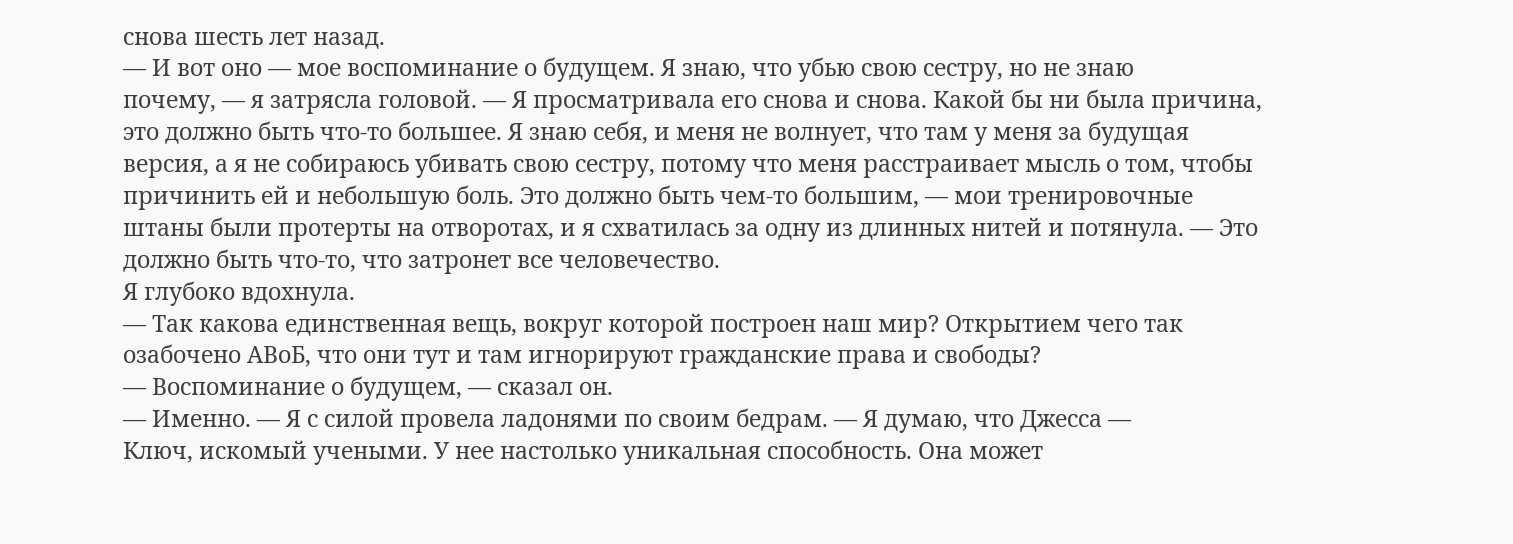снова шесть лет назад.
― И вот оно ― мое воспоминание о будущем. Я знаю, что убью свою сестру, но не знаю
почему, ― я затрясла головой. ― Я просматривала его снова и снова. Какой бы ни была причина,
это должно быть что-то большее. Я знаю себя, и меня не волнует, что там у меня за будущая
версия, а я не собираюсь убивать свою сестру, потому что меня расстраивает мысль о том, чтобы
причинить ей и небольшую боль. Это должно быть чем-то большим, ― мои тренировочные
штаны были протерты на отворотах, и я схватилась за одну из длинных нитей и потянула. ― Это
должно быть что-то, что затронет все человечество.
Я глубоко вдохнула.
― Так какова единственная вещь, вокруг которой построен наш мир? Открытием чего так
озабочено АВоБ, что они тут и там игнорируют гражданские права и свободы?
― Воспоминание о будущем, ― сказал он.
― Именно. ― Я с силой провела ладонями по своим бедрам. ― Я думаю, что Джесса ―
Ключ, искомый учеными. У нее настолько уникальная способность. Она может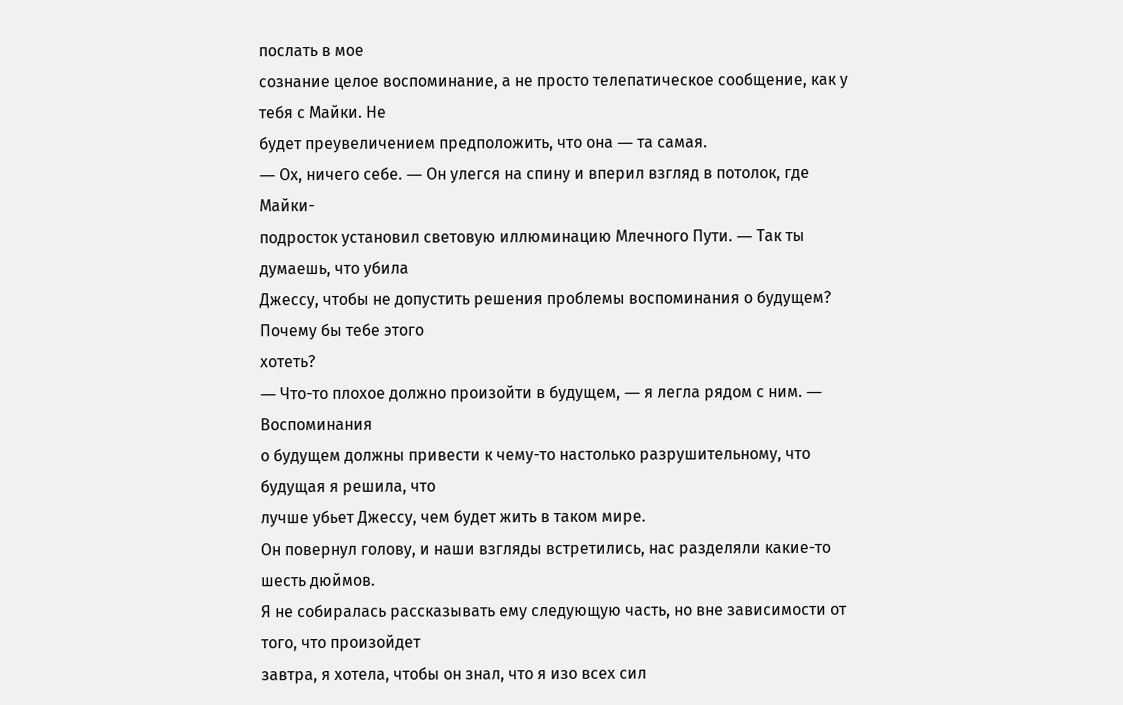послать в мое
сознание целое воспоминание, а не просто телепатическое сообщение, как у тебя с Майки. Не
будет преувеличением предположить, что она ― та самая.
― Ох, ничего себе. ― Он улегся на спину и вперил взгляд в потолок, где Майки-
подросток установил световую иллюминацию Млечного Пути. ― Так ты думаешь, что убила
Джессу, чтобы не допустить решения проблемы воспоминания о будущем? Почему бы тебе этого
хотеть?
― Что-то плохое должно произойти в будущем, ― я легла рядом с ним. ― Воспоминания
о будущем должны привести к чему-то настолько разрушительному, что будущая я решила, что
лучше убьет Джессу, чем будет жить в таком мире.
Он повернул голову, и наши взгляды встретились, нас разделяли какие-то шесть дюймов.
Я не собиралась рассказывать ему следующую часть, но вне зависимости от того, что произойдет
завтра, я хотела, чтобы он знал, что я изо всех сил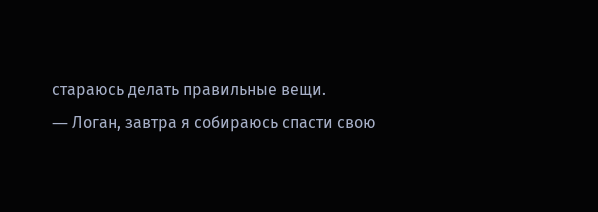стараюсь делать правильные вещи.
― Логан, завтра я собираюсь спасти свою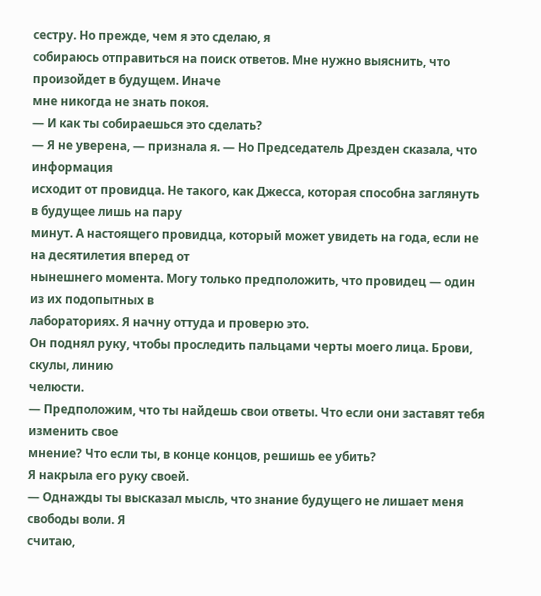сестру. Но прежде, чем я это сделаю, я
собираюсь отправиться на поиск ответов. Мне нужно выяснить, что произойдет в будущем. Иначе
мне никогда не знать покоя.
― И как ты собираешься это сделать?
― Я не уверена, ― признала я. ― Но Председатель Дрезден сказала, что информация
исходит от провидца. Не такого, как Джесса, которая способна заглянуть в будущее лишь на пару
минут. А настоящего провидца, который может увидеть на года, если не на десятилетия вперед от
нынешнего момента. Могу только предположить, что провидец ― один из их подопытных в
лабораториях. Я начну оттуда и проверю это.
Он поднял руку, чтобы проследить пальцами черты моего лица. Брови, скулы, линию
челюсти.
― Предположим, что ты найдешь свои ответы. Что если они заставят тебя изменить свое
мнение? Что если ты, в конце концов, решишь ее убить?
Я накрыла его руку своей.
― Однажды ты высказал мысль, что знание будущего не лишает меня свободы воли. Я
считаю,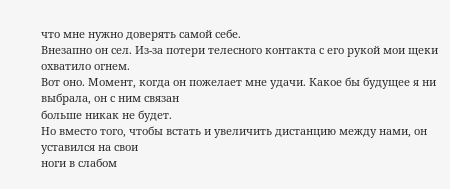что мне нужно доверять самой себе.
Внезапно он сел. Из-за потери телесного контакта с его рукой мои щеки охватило огнем.
Вот оно. Момент, когда он пожелает мне удачи. Какое бы будущее я ни выбрала, он с ним связан
больше никак не будет.
Но вместо того, чтобы встать и увеличить дистанцию между нами, он уставился на свои
ноги в слабом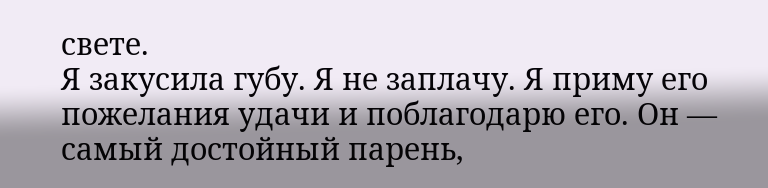свете.
Я закусила губу. Я не заплачу. Я приму его пожелания удачи и поблагодарю его. Он ―
самый достойный парень,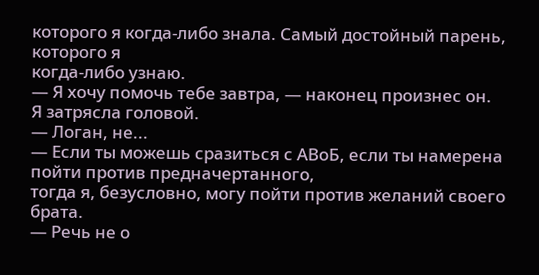которого я когда-либо знала. Самый достойный парень, которого я
когда-либо узнаю.
― Я хочу помочь тебе завтра, ― наконец произнес он.
Я затрясла головой.
― Логан, не...
― Если ты можешь сразиться с АВоБ, если ты намерена пойти против предначертанного,
тогда я, безусловно, могу пойти против желаний своего брата.
― Речь не о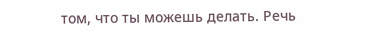том, что ты можешь делать. Речь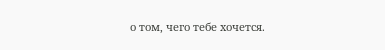о том, чего тебе хочется.